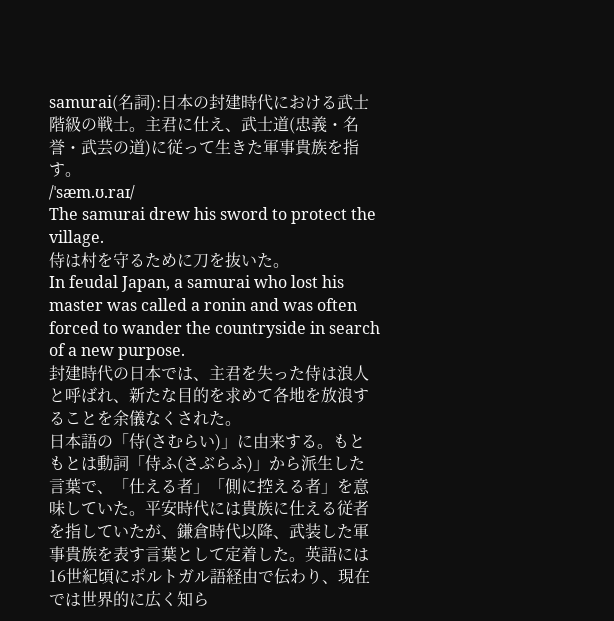samurai(名詞):日本の封建時代における武士階級の戦士。主君に仕え、武士道(忠義・名誉・武芸の道)に従って生きた軍事貴族を指す。
/ˈsæm.ʊ.raɪ/
The samurai drew his sword to protect the village.
侍は村を守るために刀を抜いた。
In feudal Japan, a samurai who lost his master was called a ronin and was often forced to wander the countryside in search of a new purpose.
封建時代の日本では、主君を失った侍は浪人と呼ばれ、新たな目的を求めて各地を放浪することを余儀なくされた。
日本語の「侍(さむらい)」に由来する。もともとは動詞「侍ふ(さぶらふ)」から派生した言葉で、「仕える者」「側に控える者」を意味していた。平安時代には貴族に仕える従者を指していたが、鎌倉時代以降、武装した軍事貴族を表す言葉として定着した。英語には16世紀頃にポルトガル語経由で伝わり、現在では世界的に広く知ら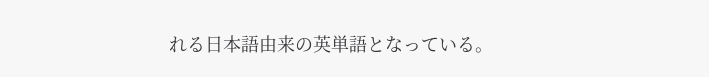れる日本語由来の英単語となっている。